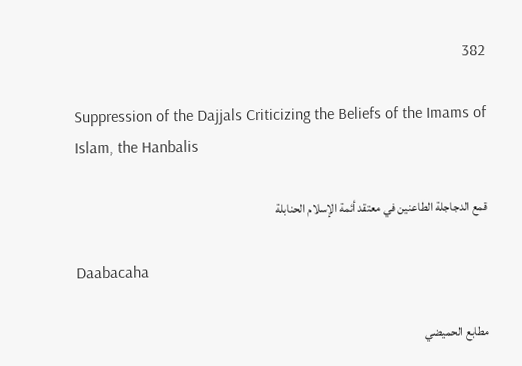382

Suppression of the Dajjals Criticizing the Beliefs of the Imams of Islam, the Hanbalis

قمع الدجاجلة الطاعنين في معتقد أئمة الإسلام الحنابلة

Daabacaha

مطابع الحميضي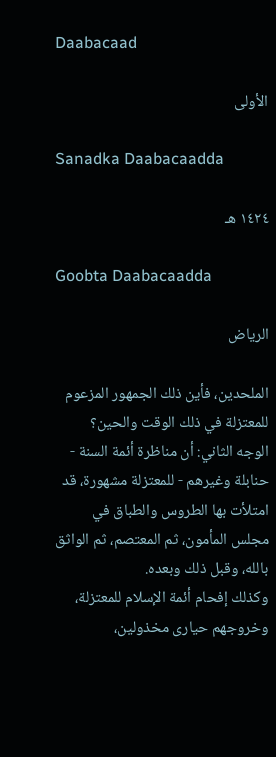Daabacaad

الأولى

Sanadka Daabacaadda

١٤٢٤ هـ

Goobta Daabacaadda

الرياض

الملحدين، فأين ذلك الجمهور المزعوم للمعتزلة في ذلك الوقت والحين؟
الوجه الثاني: أن مناظرة أئمة السنة - حنابلة وغيرهم - للمعتزلة مشهورة، قد امتلأت بها الطروس والطباق في مجلس المأمون، ثم المعتصم، ثم الواثق بالله، وقبل ذلك وبعده.
وكذلك إفحام أئمة الإسلام للمعتزلة، وخروجهم حيارى مخذولين،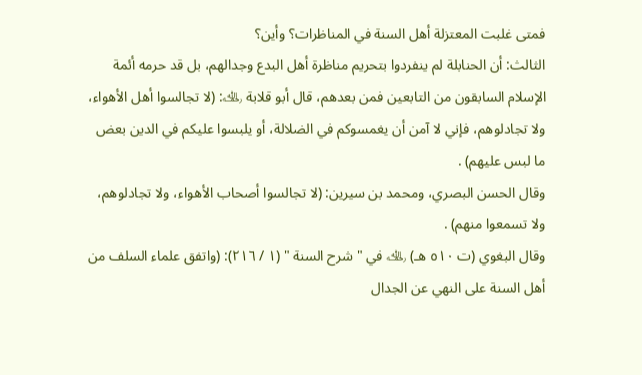فمتى غلبت المعتزلة أهل السنة في المناظرات؟ وأين؟
الثالث: أن الحنابلة لم ينفردوا بتحريم مناظرة أهل البدع وجدالهم، بل قد حرمه أئمة الإسلام السابقون من التابعين فمن بعدهم، قال أبو قلابة ﵀: (لا تجالسوا أهل الأهواء، ولا تجادلوهم، فإني لا آمن أن يغمسوكم في الضلالة، أو يلبسوا عليكم في الدين بعض ما لبس عليهم) .
وقال الحسن البصري، ومحمد بن سيرين: (لا تجالسوا أصحاب الأهواء، ولا تجادلوهم، ولا تسمعوا منهم) .
وقال البغوي (ت ٥١٠ هـ) ﵀ في " شرح السنة " (١ / ٢١٦): (واتفق علماء السلف من أهل السنة على النهي عن الجدال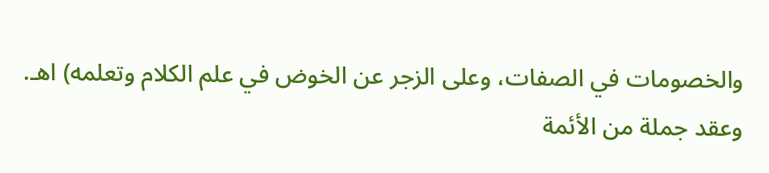والخصومات في الصفات، وعلى الزجر عن الخوض في علم الكلام وتعلمه) اهـ.
وعقد جملة من الأئمة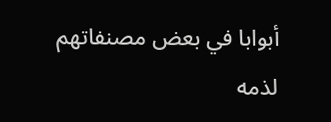أبوابا في بعض مصنفاتهم لذمه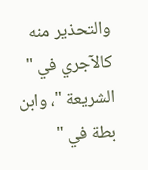والتحذير منه كالآجري في " الشريعة "، وابن بطة في "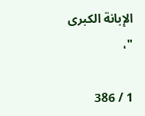الإبانة الكبرى "،

1 / 386